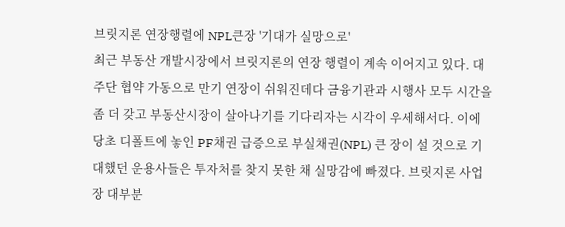브릿지론 연장행렬에 NPL큰장 '기대가 실망으로'
최근 부동산 개발시장에서 브릿지론의 연장 행렬이 계속 이어지고 있다. 대주단 협약 가동으로 만기 연장이 쉬워진데다 금융기관과 시행사 모두 시간을 좀 더 갖고 부동산시장이 살아나기를 기다리자는 시각이 우세해서다. 이에 당초 디폴트에 놓인 PF채권 급증으로 부실채권(NPL) 큰 장이 설 것으로 기대했던 운용사들은 투자처를 찾지 못한 채 실망감에 빠졌다. 브릿지론 사업장 대부분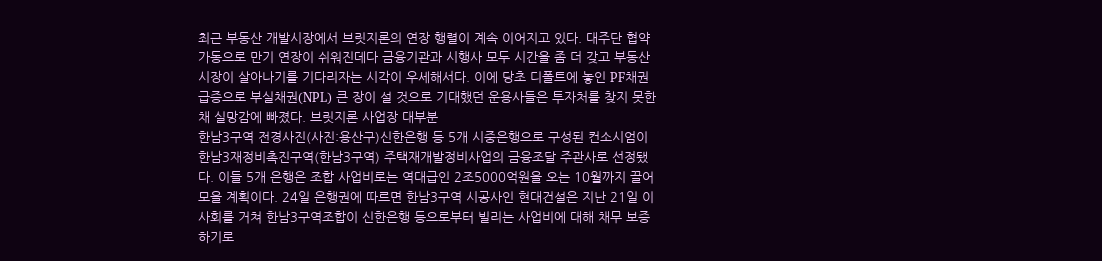최근 부동산 개발시장에서 브릿지론의 연장 행렬이 계속 이어지고 있다. 대주단 협약 가동으로 만기 연장이 쉬워진데다 금융기관과 시행사 모두 시간을 좀 더 갖고 부동산시장이 살아나기를 기다리자는 시각이 우세해서다. 이에 당초 디폴트에 놓인 PF채권 급증으로 부실채권(NPL) 큰 장이 설 것으로 기대했던 운용사들은 투자처를 찾지 못한 채 실망감에 빠졌다. 브릿지론 사업장 대부분
한남3구역 전경사진(사진:용산구)신한은행 등 5개 시중은행으로 구성된 컨소시엄이 한남3재정비촉진구역(한남3구역) 주택재개발정비사업의 금융조달 주관사로 선정됐다. 이들 5개 은행은 조합 사업비로는 역대급인 2조5000억원을 오는 10월까지 끌어모을 계획이다. 24일 은행권에 따르면 한남3구역 시공사인 현대건설은 지난 21일 이사회를 거쳐 한남3구역조합이 신한은행 등으로부터 빌리는 사업비에 대해 채무 보증하기로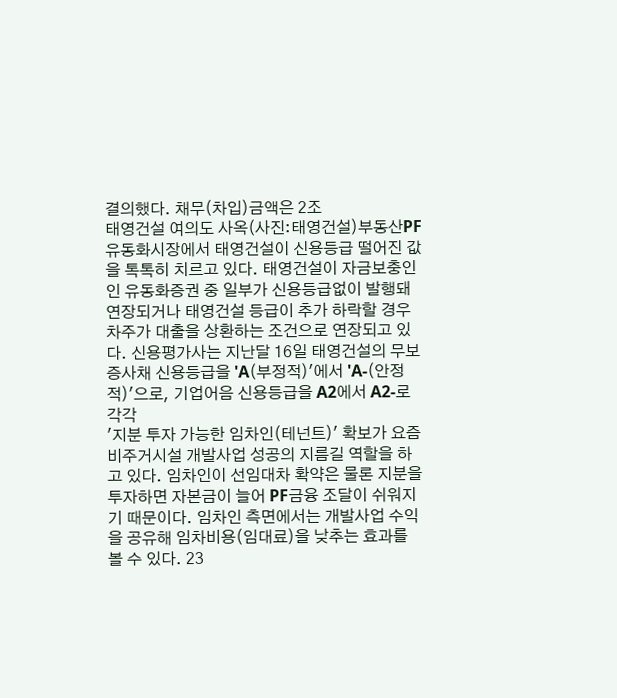결의했다. 채무(차입)금액은 2조
태영건설 여의도 사옥(사진:태영건설)부동산PF 유동화시장에서 태영건설이 신용등급 떨어진 값을 톡톡히 치르고 있다. 태영건설이 자금보충인인 유동화증권 중 일부가 신용등급없이 발행돼 연장되거나 태영건설 등급이 추가 하락할 경우 차주가 대출을 상환하는 조건으로 연장되고 있다. 신용평가사는 지난달 16일 태영건설의 무보증사채 신용등급을 'A(부정적)'에서 'A-(안정적)'으로, 기업어음 신용등급을 A2에서 A2-로 각각
'지분 투자 가능한 임차인(테넌트)' 확보가 요즘 비주거시설 개발사업 성공의 지름길 역할을 하고 있다. 임차인이 선임대차 확약은 물론 지분을 투자하면 자본금이 늘어 PF금융 조달이 쉬워지기 때문이다. 임차인 측면에서는 개발사업 수익을 공유해 임차비용(임대료)을 낮추는 효과를 볼 수 있다. 23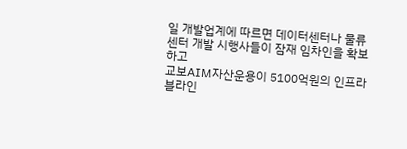일 개발업계에 따르면 데이터센터나 물류센터 개발 시행사들이 잠재 임차인을 확보하고
교보AIM자산운용이 5100억원의 인프라 블라인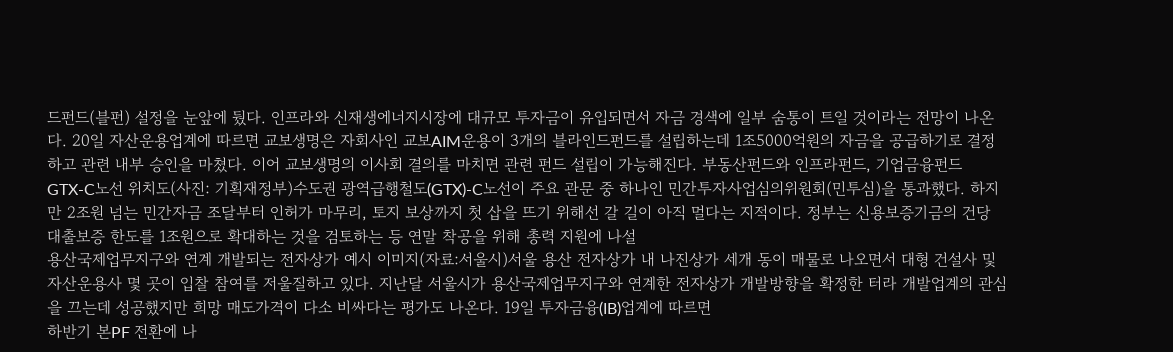드펀드(블펀) 설정을 눈앞에 뒀다. 인프라와 신재생에너지시장에 대규모 투자금이 유입되면서 자금 경색에 일부 숨통이 트일 것이라는 전망이 나온다. 20일 자산운용업계에 따르면 교보생명은 자회사인 교보AIM운용이 3개의 블라인드펀드를 설립하는데 1조5000억원의 자금을 공급하기로 결정하고 관련 내부 승인을 마쳤다. 이어 교보생명의 이사회 결의를 마치면 관련 펀드 설립이 가능해진다. 부동산펀드와 인프라펀드, 기업금융펀드
GTX-C노선 위치도(사진: 기획재정부)수도권 광역급행철도(GTX)-C노선이 주요 관문 중 하나인 민간투자사업심의위원회(민투심)을 통과했다. 하지만 2조원 넘는 민간자금 조달부터 인허가 마무리, 토지 보상까지 첫 삽을 뜨기 위해선 갈 길이 아직 멀다는 지적이다. 정부는 신용보증기금의 건당 대출보증 한도를 1조원으로 확대하는 것을 검토하는 등 연말 착공을 위해 총력 지원에 나설
용산국제업무지구와 연계 개발되는 전자상가 예시 이미지(자료:서울시)서울 용산 전자상가 내 나진상가 세개 동이 매물로 나오면서 대형 건설사 및 자산운용사 몇 곳이 입찰 참여를 저울질하고 있다. 지난달 서울시가 용산국제업무지구와 연계한 전자상가 개발방향을 확정한 터라 개발업계의 관심을 끄는데 성공했지만 희망 매도가격이 다소 비싸다는 평가도 나온다. 19일 투자금융(IB)업계에 따르면
하반기 본PF 전환에 나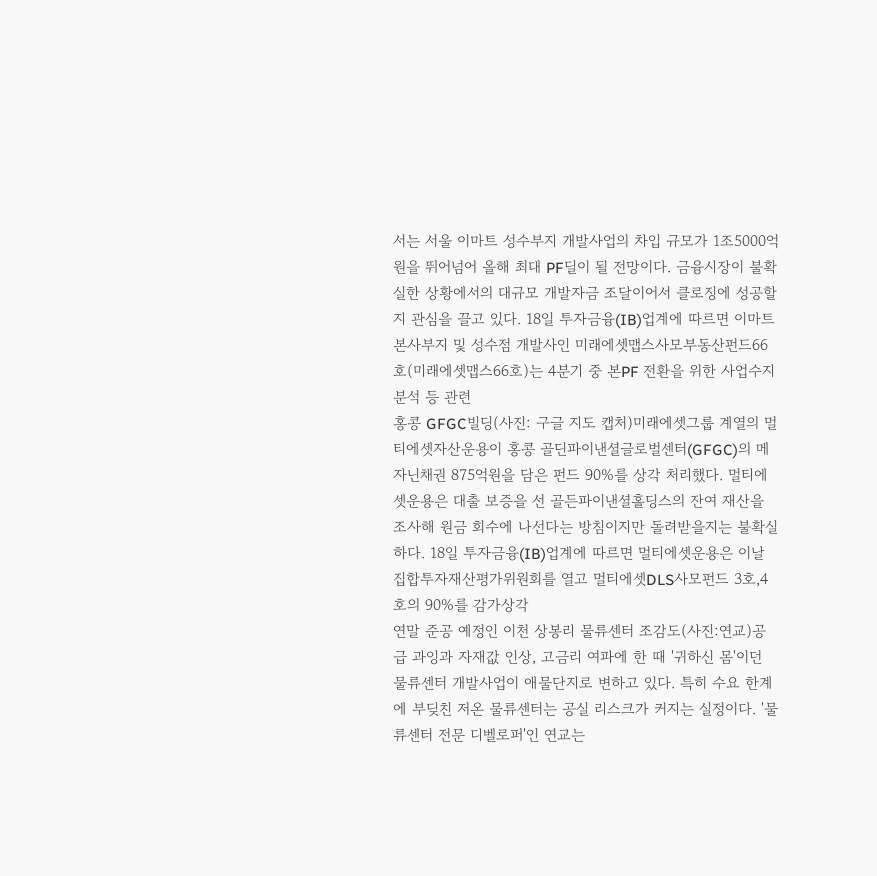서는 서울 이마트 성수부지 개발사업의 차입 규모가 1조5000억원을 뛰어넘어 올해 최대 PF딜이 될 전망이다. 금융시장이 불확실한 상황에서의 대규모 개발자금 조달이어서 클로징에 성공할지 관심을 끌고 있다. 18일 투자금융(IB)업계에 따르면 이마트 본사부지 및 성수점 개발사인 미래에셋맵스사모부동산펀드66호(미래에셋맵스66호)는 4분기 중 본PF 전환을 위한 사업수지 분석 등 관련
홍콩 GFGC빌딩(사진: 구글 지도 캡처)미래에셋그룹 계열의 멀티에셋자산운용이 홍콩 골딘파이낸셜글로벌센터(GFGC)의 메자닌채권 875억원을 담은 펀드 90%를 상각 처리했다. 멀티에셋운용은 대출 보증을 선 골든파이낸셜홀딩스의 잔여 재산을 조사해 원금 회수에 나선다는 방침이지만 돌려받을지는 불확실하다. 18일 투자금융(IB)업계에 따르면 멀티에셋운용은 이날 집합투자재산평가위원회를 열고 멀티에셋DLS사모펀드 3호,4호의 90%를 감가상각
연말 준공 예정인 이천 상봉리 물류센터 조감도(사진:연교)공급 과잉과 자재값 인상, 고금리 여파에 한 때 '귀하신 몸'이던 물류센터 개발사업이 애물단지로 변하고 있다. 특히 수요 한계에 부딪친 저온 물류센터는 공실 리스크가 커지는 실정이다. '물류센터 전문 디벨로퍼'인 연교는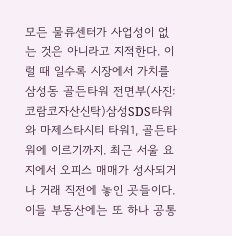모든 물류센터가 사업성이 없는 것은 아니라고 지적한다. 이럴 때 일수록 시장에서 가치를
삼성동 골든타워 전면부(사진:코람코자산신탁)삼성SDS타워와 마제스타시티 타워1, 골든타워에 이르기까지. 최근 서울 요지에서 오피스 매매가 성사되거나 거래 직전에 놓인 곳들이다. 이들 부동산에는 또 하나 공통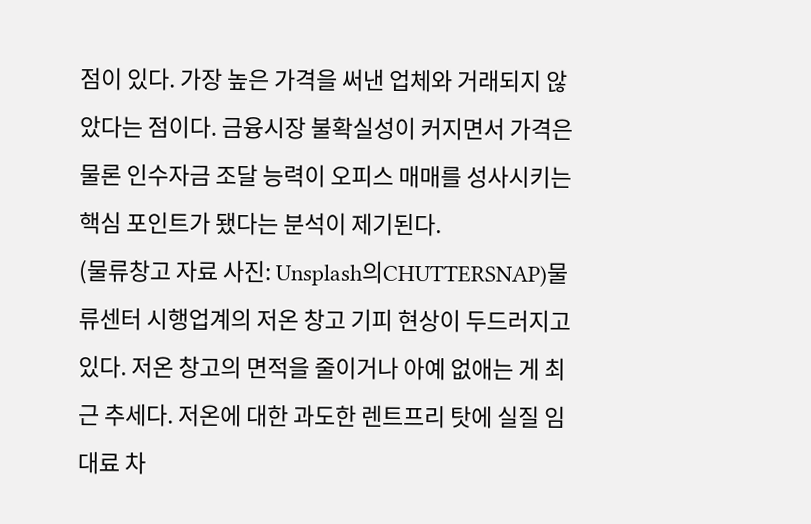점이 있다. 가장 높은 가격을 써낸 업체와 거래되지 않았다는 점이다. 금융시장 불확실성이 커지면서 가격은 물론 인수자금 조달 능력이 오피스 매매를 성사시키는 핵심 포인트가 됐다는 분석이 제기된다.
(물류창고 자료 사진: Unsplash의CHUTTERSNAP)물류센터 시행업계의 저온 창고 기피 현상이 두드러지고 있다. 저온 창고의 면적을 줄이거나 아예 없애는 게 최근 추세다. 저온에 대한 과도한 렌트프리 탓에 실질 임대료 차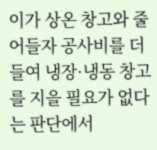이가 상온 창고와 줄어들자 공사비를 더 들여 냉장·냉동 창고를 지을 필요가 없다는 판단에서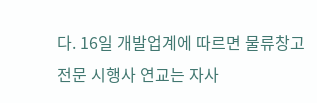다. 16일 개발업계에 따르면 물류창고 전문 시행사 연교는 자사